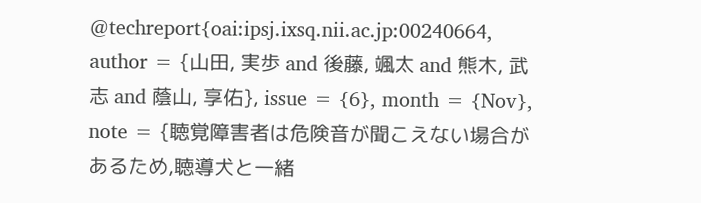@techreport{oai:ipsj.ixsq.nii.ac.jp:00240664, author = {山田, 実歩 and 後藤, 颯太 and 熊木, 武志 and 蔭山, 享佑}, issue = {6}, month = {Nov}, note = {聴覚障害者は危険音が聞こえない場合があるため,聴導犬と一緒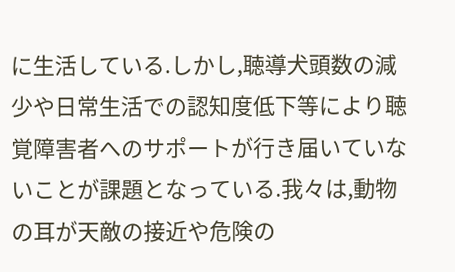に生活している.しかし,聴導犬頭数の減少や日常生活での認知度低下等により聴覚障害者へのサポートが行き届いていないことが課題となっている.我々は,動物の耳が天敵の接近や危険の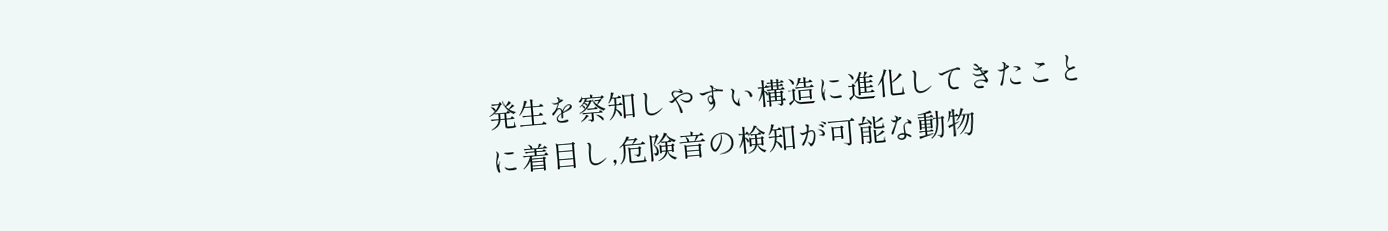発生を察知しやすい構造に進化してきたことに着目し,危険音の検知が可能な動物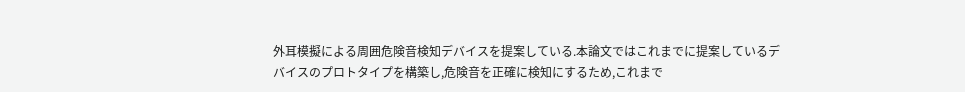外耳模擬による周囲危険音検知デバイスを提案している.本論文ではこれまでに提案しているデバイスのプロトタイプを構築し,危険音を正確に検知にするため,これまで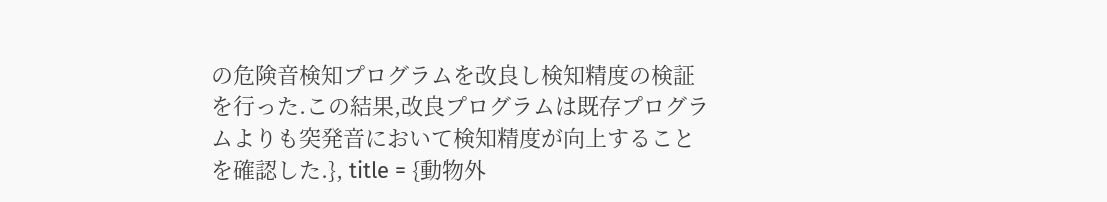の危険音検知プログラムを改良し検知精度の検証を行った.この結果,改良プログラムは既存プログラムよりも突発音において検知精度が向上することを確認した.}, title = {動物外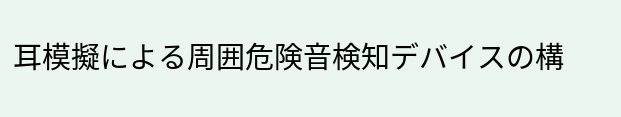耳模擬による周囲危険音検知デバイスの構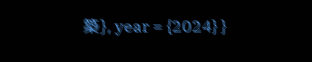築}, year = {2024} }